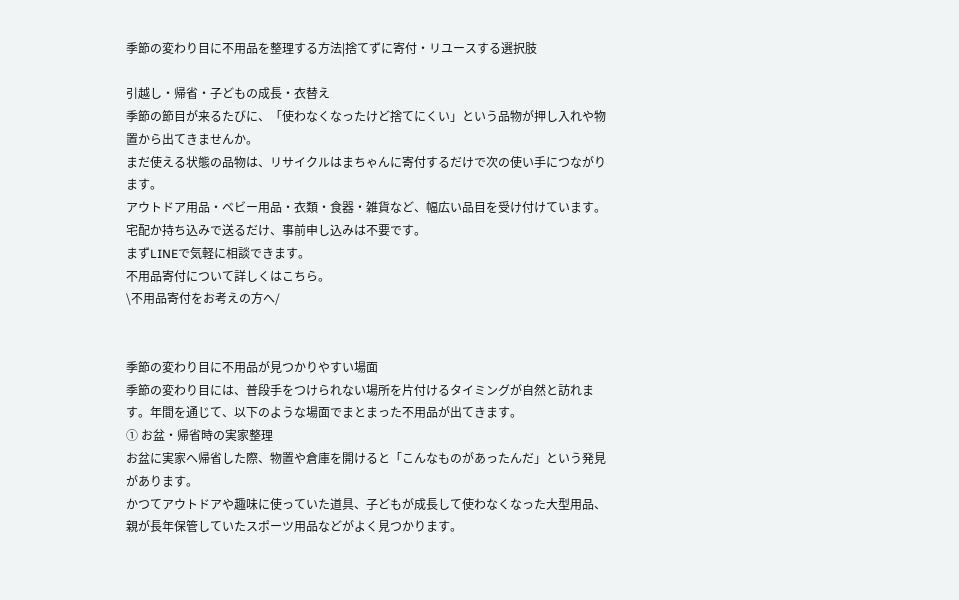季節の変わり目に不用品を整理する方法|捨てずに寄付・リユースする選択肢

引越し・帰省・子どもの成長・衣替え
季節の節目が来るたびに、「使わなくなったけど捨てにくい」という品物が押し入れや物置から出てきませんか。
まだ使える状態の品物は、リサイクルはまちゃんに寄付するだけで次の使い手につながります。
アウトドア用品・ベビー用品・衣類・食器・雑貨など、幅広い品目を受け付けています。
宅配か持ち込みで送るだけ、事前申し込みは不要です。
まずLINEで気軽に相談できます。
不用品寄付について詳しくはこちら。
\不用品寄付をお考えの方へ/


季節の変わり目に不用品が見つかりやすい場面
季節の変わり目には、普段手をつけられない場所を片付けるタイミングが自然と訪れます。年間を通じて、以下のような場面でまとまった不用品が出てきます。
① お盆・帰省時の実家整理
お盆に実家へ帰省した際、物置や倉庫を開けると「こんなものがあったんだ」という発見があります。
かつてアウトドアや趣味に使っていた道具、子どもが成長して使わなくなった大型用品、親が長年保管していたスポーツ用品などがよく見つかります。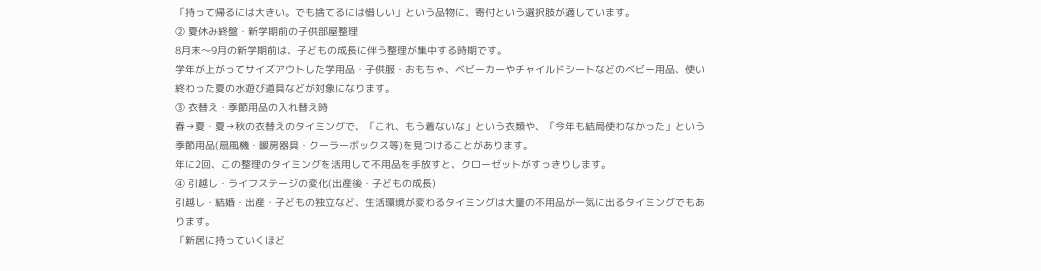「持って帰るには大きい。でも捨てるには惜しい」という品物に、寄付という選択肢が適しています。
② 夏休み終盤・新学期前の子供部屋整理
8月末〜9月の新学期前は、子どもの成長に伴う整理が集中する時期です。
学年が上がってサイズアウトした学用品・子供服・おもちゃ、ベビーカーやチャイルドシートなどのベビー用品、使い終わった夏の水遊び道具などが対象になります。
③ 衣替え・季節用品の入れ替え時
春→夏・夏→秋の衣替えのタイミングで、「これ、もう着ないな」という衣類や、「今年も結局使わなかった」という季節用品(扇風機・暖房器具・クーラーボックス等)を見つけることがあります。
年に2回、この整理のタイミングを活用して不用品を手放すと、クローゼットがすっきりします。
④ 引越し・ライフステージの変化(出産後・子どもの成長)
引越し・結婚・出産・子どもの独立など、生活環境が変わるタイミングは大量の不用品が一気に出るタイミングでもあります。
「新居に持っていくほど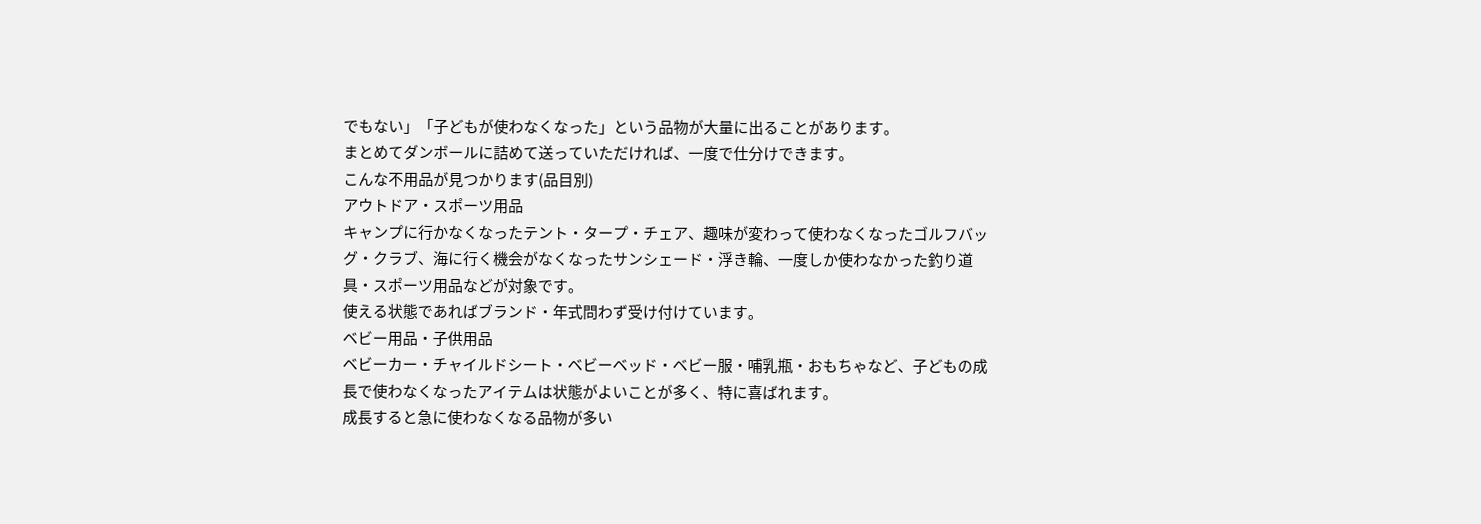でもない」「子どもが使わなくなった」という品物が大量に出ることがあります。
まとめてダンボールに詰めて送っていただければ、一度で仕分けできます。
こんな不用品が見つかります(品目別)
アウトドア・スポーツ用品
キャンプに行かなくなったテント・タープ・チェア、趣味が変わって使わなくなったゴルフバッグ・クラブ、海に行く機会がなくなったサンシェード・浮き輪、一度しか使わなかった釣り道具・スポーツ用品などが対象です。
使える状態であればブランド・年式問わず受け付けています。
ベビー用品・子供用品
ベビーカー・チャイルドシート・ベビーベッド・ベビー服・哺乳瓶・おもちゃなど、子どもの成長で使わなくなったアイテムは状態がよいことが多く、特に喜ばれます。
成長すると急に使わなくなる品物が多い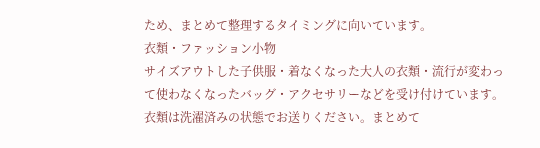ため、まとめて整理するタイミングに向いています。
衣類・ファッション小物
サイズアウトした子供服・着なくなった大人の衣類・流行が変わって使わなくなったバッグ・アクセサリーなどを受け付けています。
衣類は洗濯済みの状態でお送りください。まとめて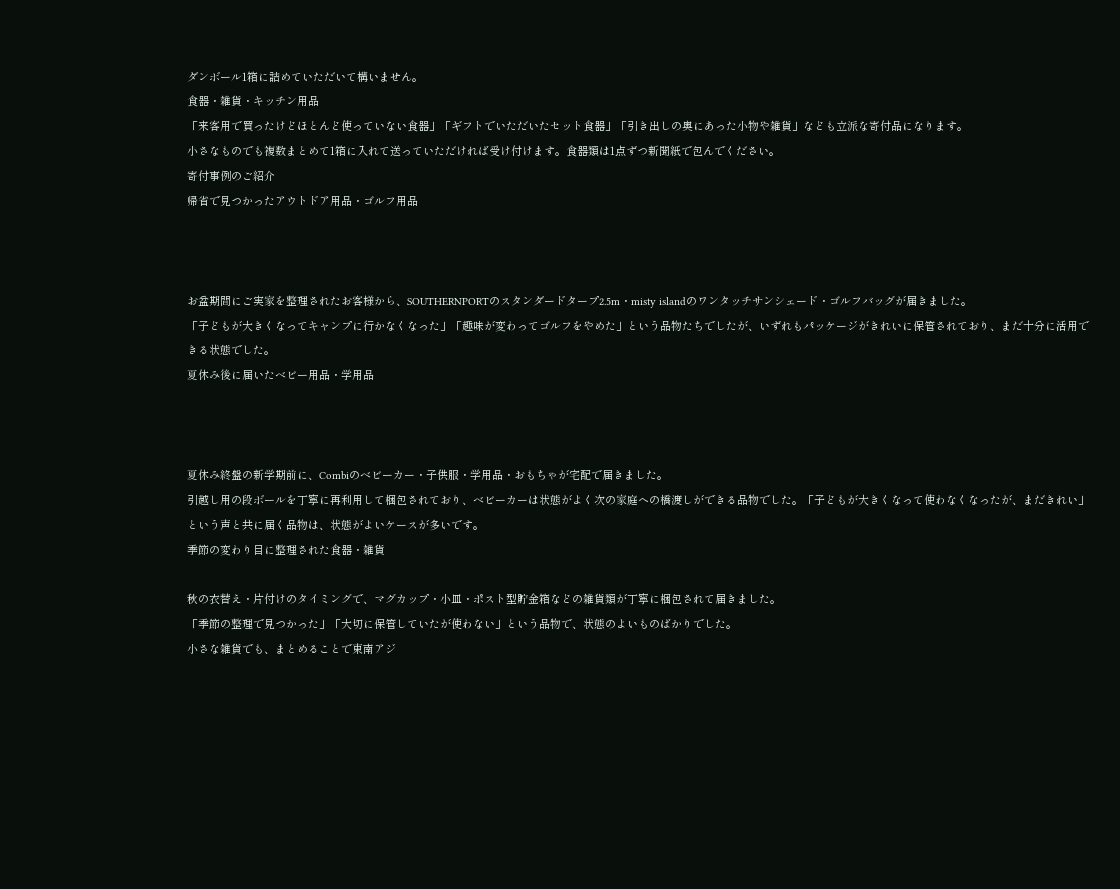ダンボール1箱に詰めていただいて構いません。
食器・雑貨・キッチン用品
「来客用で買ったけどほとんど使っていない食器」「ギフトでいただいたセット食器」「引き出しの奥にあった小物や雑貨」なども立派な寄付品になります。
小さなものでも複数まとめて1箱に入れて送っていただければ受け付けます。食器類は1点ずつ新聞紙で包んでください。
寄付事例のご紹介
帰省で見つかったアウトドア用品・ゴルフ用品



お盆期間にご実家を整理されたお客様から、SOUTHERNPORTのスタンダードタープ2.5m・misty islandのワンタッチサンシェード・ゴルフバッグが届きました。
「子どもが大きくなってキャンプに行かなくなった」「趣味が変わってゴルフをやめた」という品物たちでしたが、いずれもパッケージがきれいに保管されており、まだ十分に活用できる状態でした。
夏休み後に届いたベビー用品・学用品



夏休み終盤の新学期前に、Combiのベビーカー・子供服・学用品・おもちゃが宅配で届きました。
引越し用の段ボールを丁寧に再利用して梱包されており、ベビーカーは状態がよく次の家庭への橋渡しができる品物でした。「子どもが大きくなって使わなくなったが、まだきれい」という声と共に届く品物は、状態がよいケースが多いです。
季節の変わり目に整理された食器・雑貨

秋の衣替え・片付けのタイミングで、マグカップ・小皿・ポスト型貯金箱などの雑貨類が丁寧に梱包されて届きました。
「季節の整理で見つかった」「大切に保管していたが使わない」という品物で、状態のよいものばかりでした。
小さな雑貨でも、まとめることで東南アジ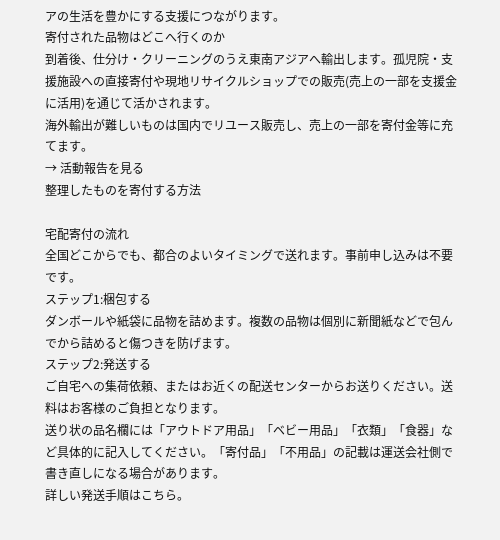アの生活を豊かにする支援につながります。
寄付された品物はどこへ行くのか
到着後、仕分け・クリーニングのうえ東南アジアへ輸出します。孤児院・支援施設への直接寄付や現地リサイクルショップでの販売(売上の一部を支援金に活用)を通じて活かされます。
海外輸出が難しいものは国内でリユース販売し、売上の一部を寄付金等に充てます。
→ 活動報告を見る
整理したものを寄付する方法

宅配寄付の流れ
全国どこからでも、都合のよいタイミングで送れます。事前申し込みは不要です。
ステップ1:梱包する
ダンボールや紙袋に品物を詰めます。複数の品物は個別に新聞紙などで包んでから詰めると傷つきを防げます。
ステップ2:発送する
ご自宅への集荷依頼、またはお近くの配送センターからお送りください。送料はお客様のご負担となります。
送り状の品名欄には「アウトドア用品」「ベビー用品」「衣類」「食器」など具体的に記入してください。「寄付品」「不用品」の記載は運送会社側で書き直しになる場合があります。
詳しい発送手順はこちら。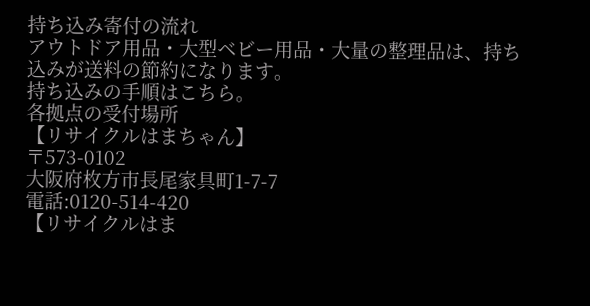持ち込み寄付の流れ
アウトドア用品・大型ベビー用品・大量の整理品は、持ち込みが送料の節約になります。
持ち込みの手順はこちら。
各拠点の受付場所
【リサイクルはまちゃん】
〒573-0102
大阪府枚方市長尾家具町1-7-7
電話:0120-514-420
【リサイクルはま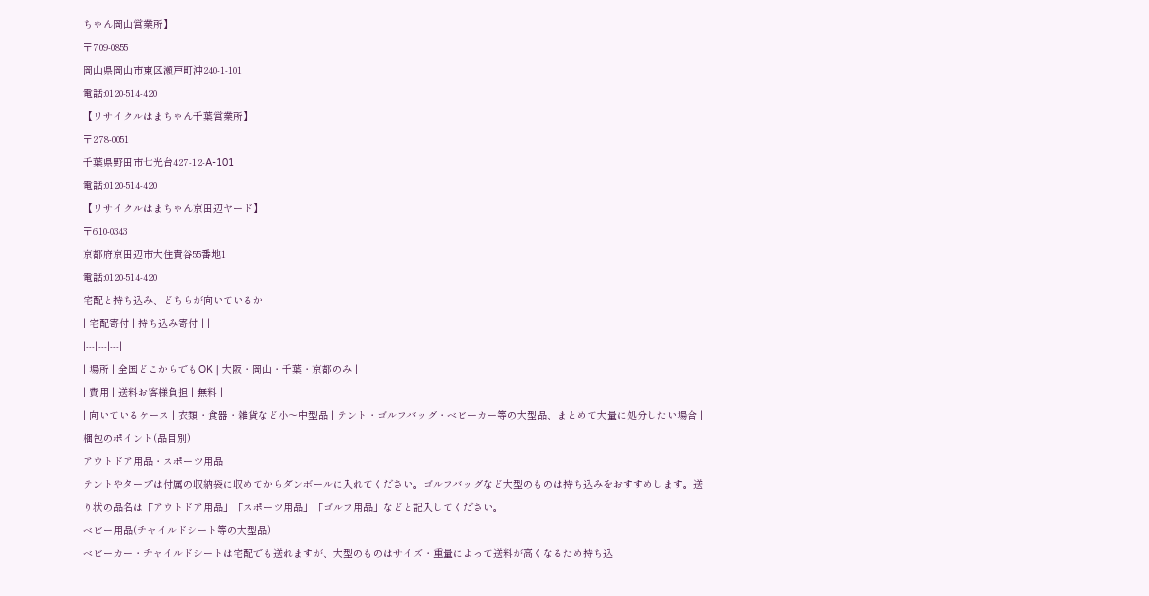ちゃん岡山営業所】
〒709-0855
岡山県岡山市東区瀬戸町沖240-1-101
電話:0120-514-420
【リサイクルはまちゃん千葉営業所】
〒278-0051
千葉県野田市七光台427-12-A-101
電話:0120-514-420
【リサイクルはまちゃん京田辺ヤード】
〒610-0343
京都府京田辺市大住責谷55番地1
電話:0120-514-420
宅配と持ち込み、どちらが向いているか
| 宅配寄付 | 持ち込み寄付 | |
|---|---|---|
| 場所 | 全国どこからでもOK | 大阪・岡山・千葉・京都のみ |
| 費用 | 送料お客様負担 | 無料 |
| 向いているケース | 衣類・食器・雑貨など小〜中型品 | テント・ゴルフバッグ・ベビーカー等の大型品、まとめて大量に処分したい場合 |
梱包のポイント(品目別)
アウトドア用品・スポーツ用品
テントやタープは付属の収納袋に収めてからダンボールに入れてください。ゴルフバッグなど大型のものは持ち込みをおすすめします。送り状の品名は「アウトドア用品」「スポーツ用品」「ゴルフ用品」などと記入してください。
ベビー用品(チャイルドシート等の大型品)
ベビーカー・チャイルドシートは宅配でも送れますが、大型のものはサイズ・重量によって送料が高くなるため持ち込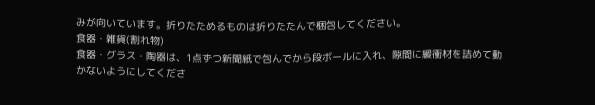みが向いています。折りたためるものは折りたたんで梱包してください。
食器・雑貨(割れ物)
食器・グラス・陶器は、1点ずつ新聞紙で包んでから段ボールに入れ、隙間に緩衝材を詰めて動かないようにしてくださ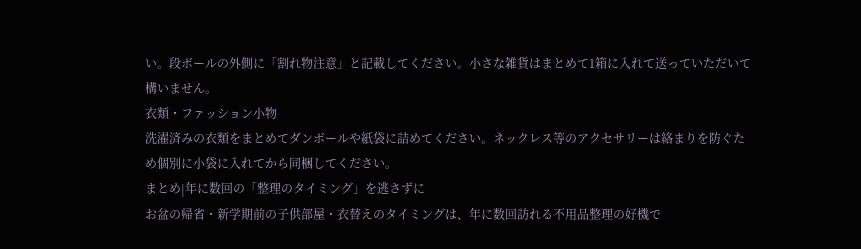い。段ボールの外側に「割れ物注意」と記載してください。小さな雑貨はまとめて1箱に入れて送っていただいて構いません。
衣類・ファッション小物
洗濯済みの衣類をまとめてダンボールや紙袋に詰めてください。ネックレス等のアクセサリーは絡まりを防ぐため個別に小袋に入れてから同梱してください。
まとめ|年に数回の「整理のタイミング」を逃さずに
お盆の帰省・新学期前の子供部屋・衣替えのタイミングは、年に数回訪れる不用品整理の好機で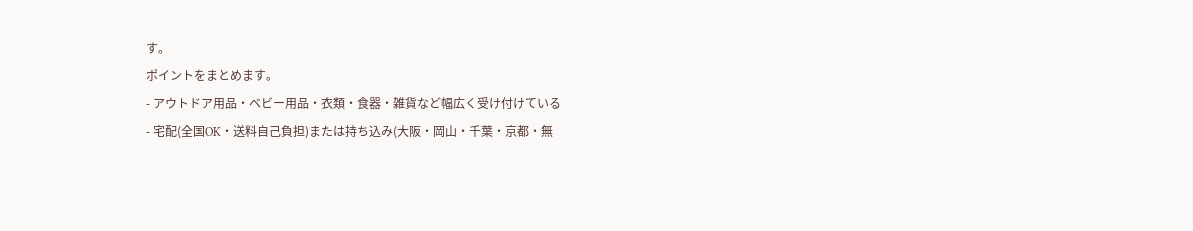す。
ポイントをまとめます。
- アウトドア用品・ベビー用品・衣類・食器・雑貨など幅広く受け付けている
- 宅配(全国OK・送料自己負担)または持ち込み(大阪・岡山・千葉・京都・無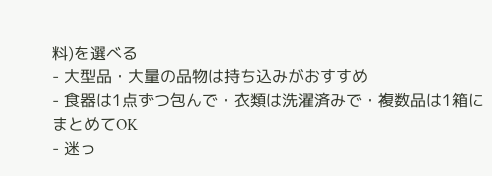料)を選べる
- 大型品・大量の品物は持ち込みがおすすめ
- 食器は1点ずつ包んで・衣類は洗濯済みで・複数品は1箱にまとめてOK
- 迷っ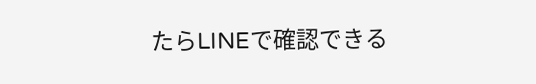たらLINEで確認できる